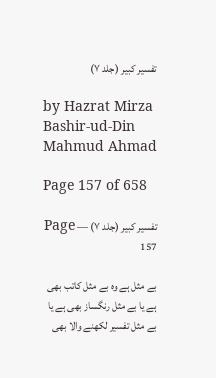تفسیر کبیر (جلد ۷)

by Hazrat Mirza Bashir-ud-Din Mahmud Ahmad

Page 157 of 658

تفسیر کبیر (جلد ۷) — Page 157

بے مثل ہے وہ بے مثل کاتب بھی ہے یا بے مثل رنگساز بھی ہے یا بے مثل تفسیر لکھنے والا بھی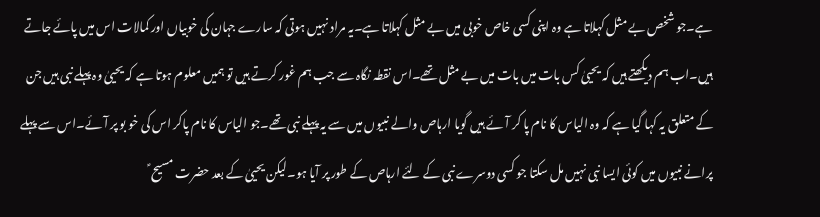ہے۔جو شخص بے مثل کہلاتا ہے وہ اپنی کسی خاص خوبی میں بے مثل کہلاتا ہے۔یہ مراد نہیں ہوتی کہ سارے جہان کی خوبیاں اور کمالات اس میں پائے جاتے ہیں۔اب ہم دیکھتے ہیں کہ یحییٰ کس بات میں بات میں بے مثل تھے۔اس نقطہ نگاہ سے جب ہم غور کرتے ہیں تو ہمیں معلوم ہوتا ہے کہ یحییٰ وہ پہلے نبی ہیں جن کے متعلق یہ کہا گیا ہے کہ وہ الیاس کا نام پا کر آئے ہیں گویا ارہاص والے نبیوں میں سے یہ پہلے نبی تھے۔جو الیاس کا نام پاکر اس کی خو بو پر آئے۔اس سے پہلے پرانے نبیوں میں کوئی ایسا نبی نہیں مل سکتا جو کسی دوسرے نبی کے لئے ارہاص کے طور پر آیا ہو۔لیکن یحییٰ کے بعد حضرت مسیح ؑ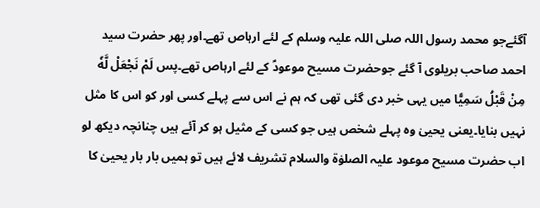آگئےجو محمد رسول اللہ صلی اللہ علیہ وسلم کے لئے ارہاص تھے۔اور پھر حضرت سید احمد صاحب بریلوی آ گئے جوحضرت مسیح موعودؑ کے لئے ارہاص تھے۔پس لَمْ نَجْعَلْ لَّهٗ مِنْ قَبْلُ سَمِيًّا میں یہی خبر دی گئی تھی کہ ہم نے اس سے پہلے کسی اور کو اس کا مثل نہیں بنایا۔یعنی یحییٰ وہ پہلے شخص ہیں جو کسی کے مثیل ہو کر آئے ہیں چنانچہ دیکھ لو اب حضرت مسیح موعود علیہ الصلوٰۃ والسلام تشریف لائے ہیں تو ہمیں بار بار یحییٰ کا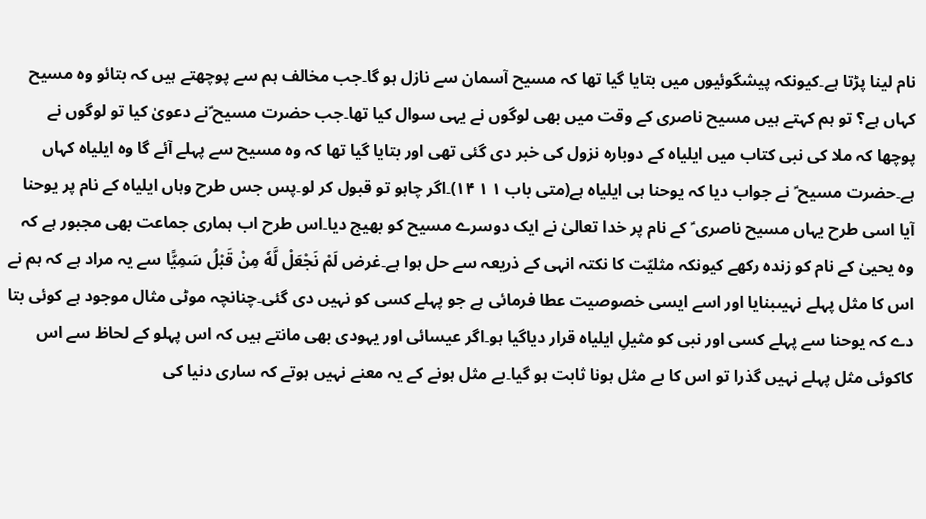نام لینا پڑتا ہے۔کیونکہ پیشگوئیوں میں بتایا گیا تھا کہ مسیح آسمان سے نازل ہو گا۔جب مخالف ہم سے پوچھتے ہیں کہ بتائو وہ مسیح کہاں ہے؟ تو ہم کہتے ہیں مسیح ناصری کے وقت میں بھی لوگوں نے یہی سوال کیا تھا۔جب حضرت مسیح ؑنے دعویٰ کیا تو لوگوں نے پوچھا کہ ملا کی نبی کتاب میں ایلیاہ کے دوبارہ نزول کی خبر دی گئی تھی اور بتایا گیا تھا کہ وہ مسیح سے پہلے آئے گا وہ ایلیاہ کہاں ہے۔حضرت مسیح ؑ نے جواب دیا کہ یوحنا ہی ایلیاہ ہے(متی باب ۱ ۱ ۱۴)۔اگر چاہو تو قبول کر لو۔پس جس طرح وہاں ایلیاہ کے نام پر یوحنا آیا اسی طرح یہاں مسیح ناصری ؑ کے نام پر خدا تعالیٰ نے ایک دوسرے مسیح کو بھیج دیا۔اس طرح اب ہماری جماعت بھی مجبور ہے کہ وہ یحییٰ کے نام کو زندہ رکھے کیونکہ مثلیّت کا نکتہ انہی کے ذریعہ سے حل ہوا ہے۔غرض لَمْ نَجْعَلْ لَّهٗ مِنْ قَبْلُ سَمِيًّا سے یہ مراد ہے کہ ہم نے اس کا مثل پہلے نہیںبنایا اور اسے ایسی خصوصیت عطا فرمائی ہے جو پہلے کسی کو نہیں دی گئی۔چنانچہ موٹی مثال موجود ہے کوئی بتا دے کہ یوحنا سے پہلے کسی اور نبی کو مثیلِ ایلیاہ قرار دیاگیا ہو۔اگر عیسائی اور یہودی بھی مانتے ہیں کہ اس پہلو کے لحاظ سے اس کاکوئی مثل پہلے نہیں گذرا تو اس کا بے مثل ہونا ثابت ہو گیا۔بے مثل ہونے کے یہ معنے نہیں ہوتے کہ ساری دنیا کی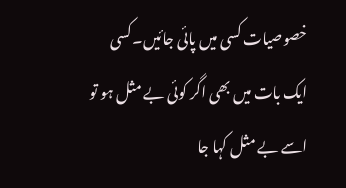خصوصیات کسی میں پائی جائیں۔کسی ایک بات میں بھی اگر کوئی بے مثل ہو تو اسے بے مثل کہا جا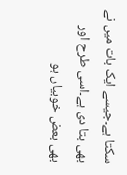سکتا ہے۔جیسے ایک بات میں نے بھی بتا دی ہے۔اسی طرح اور بھی بعض خوبیاں ہو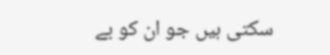سکتی ہیں جو ان کو بے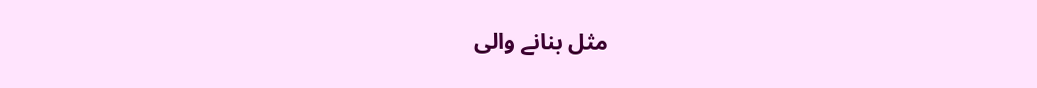مثل بنانے والی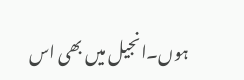ہوں۔انجیل میں بھی اس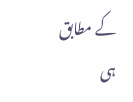کے مطابق ہی